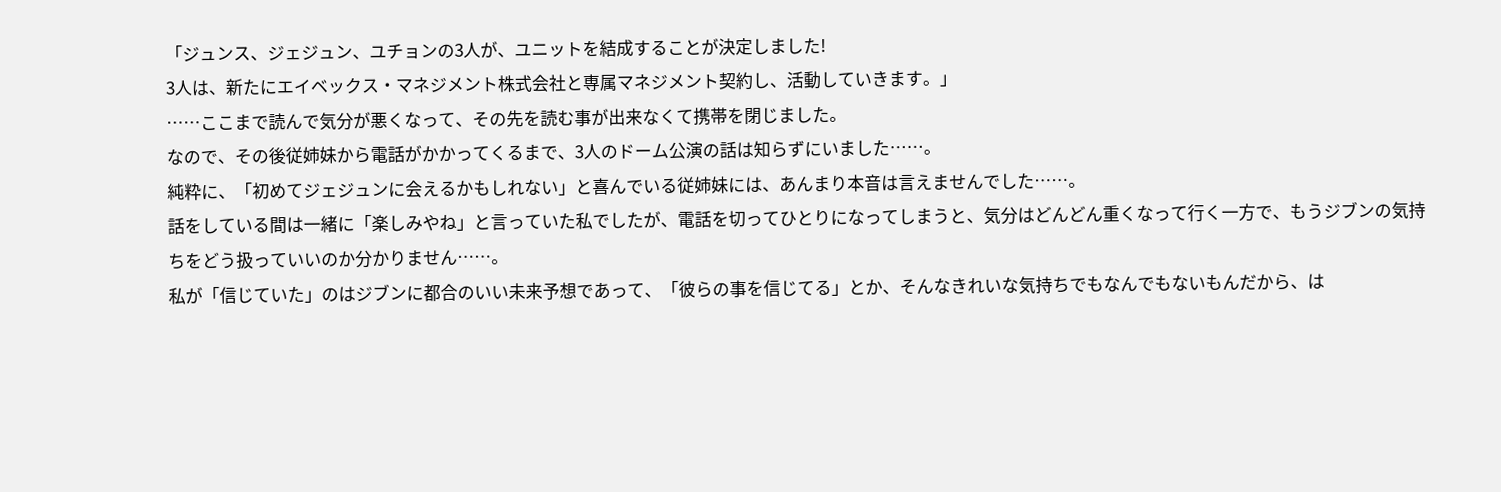「ジュンス、ジェジュン、ユチョンの3人が、ユニットを結成することが決定しました!
3人は、新たにエイベックス・マネジメント株式会社と専属マネジメント契約し、活動していきます。」
……ここまで読んで気分が悪くなって、その先を読む事が出来なくて携帯を閉じました。
なので、その後従姉妹から電話がかかってくるまで、3人のドーム公演の話は知らずにいました……。
純粋に、「初めてジェジュンに会えるかもしれない」と喜んでいる従姉妹には、あんまり本音は言えませんでした……。
話をしている間は一緒に「楽しみやね」と言っていた私でしたが、電話を切ってひとりになってしまうと、気分はどんどん重くなって行く一方で、もうジブンの気持ちをどう扱っていいのか分かりません……。
私が「信じていた」のはジブンに都合のいい未来予想であって、「彼らの事を信じてる」とか、そんなきれいな気持ちでもなんでもないもんだから、は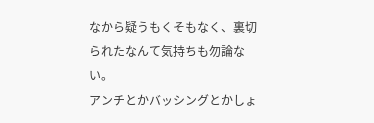なから疑うもくそもなく、裏切られたなんて気持ちも勿論ない。
アンチとかバッシングとかしょ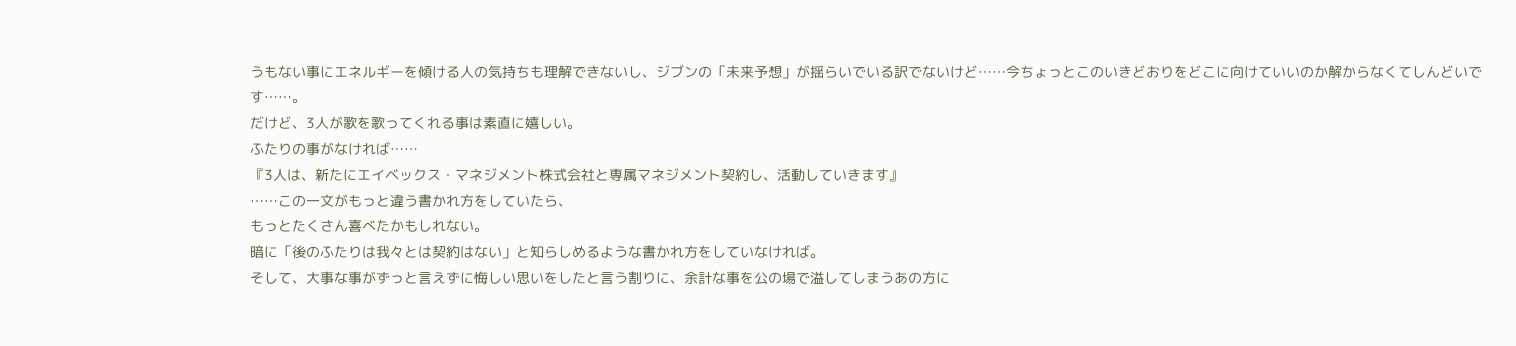うもない事にエネルギーを傾ける人の気持ちも理解できないし、ジブンの「未来予想」が揺らいでいる訳でないけど……今ちょっとこのいきどおりをどこに向けていいのか解からなくてしんどいです……。
だけど、3人が歌を歌ってくれる事は素直に嬉しい。
ふたりの事がなければ……
『3人は、新たにエイベックス・マネジメント株式会社と専属マネジメント契約し、活動していきます』
……この一文がもっと違う書かれ方をしていたら、
もっとたくさん喜べたかもしれない。
暗に「後のふたりは我々とは契約はない」と知らしめるような書かれ方をしていなければ。
そして、大事な事がずっと言えずに悔しい思いをしたと言う割りに、余計な事を公の場で溢してしまうあの方に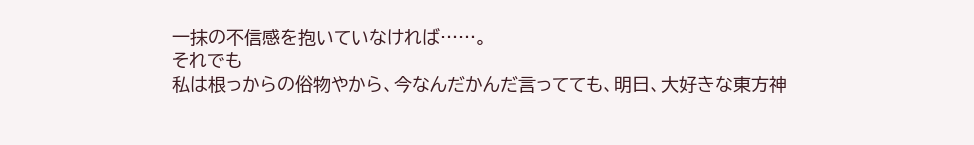一抹の不信感を抱いていなければ……。
それでも
私は根っからの俗物やから、今なんだかんだ言ってても、明日、大好きな東方神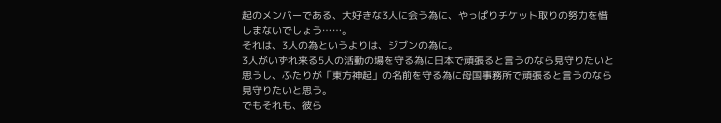起のメンバーである、大好きな3人に会う為に、やっぱりチケット取りの努力を惜しまないでしょう……。
それは、3人の為というよりは、ジブンの為に。
3人がいずれ来る5人の活動の場を守る為に日本で頑張ると言うのなら見守りたいと思うし、ふたりが「東方神起」の名前を守る為に母国事務所で頑張ると言うのなら見守りたいと思う。
でもそれも、彼ら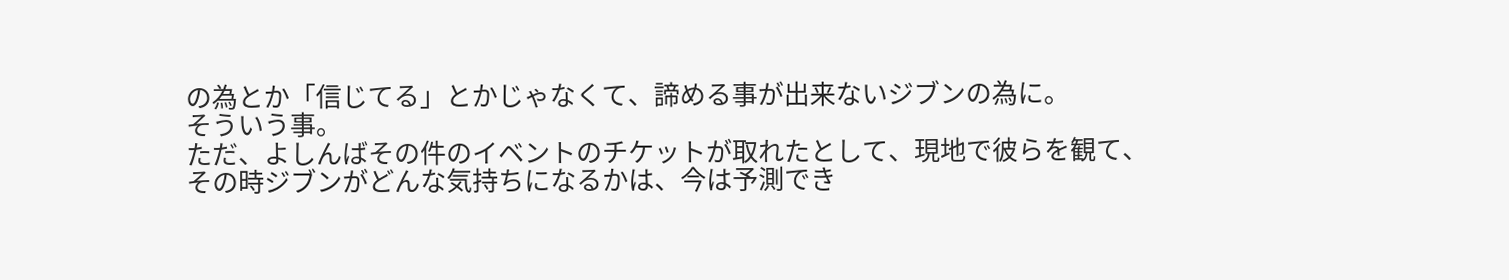の為とか「信じてる」とかじゃなくて、諦める事が出来ないジブンの為に。
そういう事。
ただ、よしんばその件のイベントのチケットが取れたとして、現地で彼らを観て、その時ジブンがどんな気持ちになるかは、今は予測でき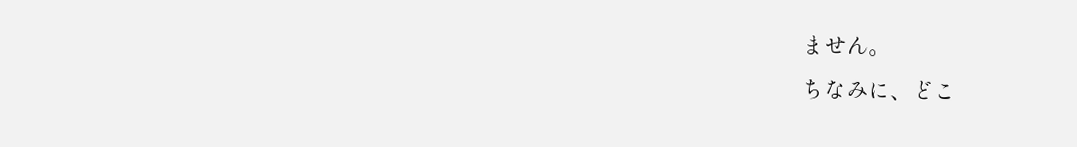ません。
ちなみに、どこ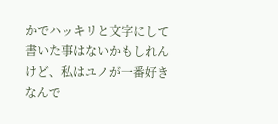かでハッキリと文字にして書いた事はないかもしれんけど、私はユノが一番好きなんで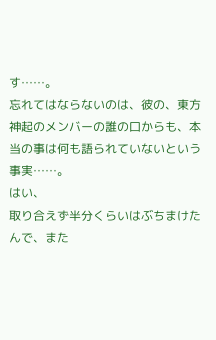す……。
忘れてはならないのは、彼の、東方神起のメンバーの誰の口からも、本当の事は何も語られていないという事実……。
はい、
取り合えず半分くらいはぶちまけたんで、また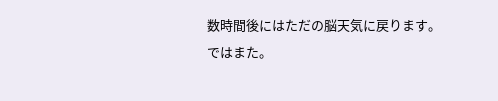数時間後にはただの脳天気に戻ります。
ではまた。